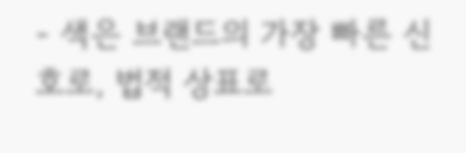- 색은 브랜드의 가장 빠른 신호로, 법적 상표로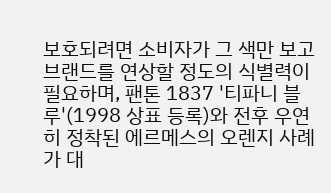보호되려면 소비자가 그 색만 보고 브랜드를 연상할 정도의 식별력이 필요하며, 팬톤 1837 '티파니 블루'(1998 상표 등록)와 전후 우연히 정착된 에르메스의 오렌지 사례가 대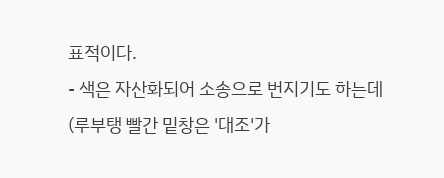표적이다.
- 색은 자산화되어 소송으로 번지기도 하는데(루부탱 빨간 밑창은 '대조'가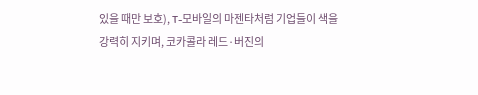있을 때만 보호), T-모바일의 마젠타처럼 기업들이 색을 강력히 지키며, 코카콜라 레드·버진의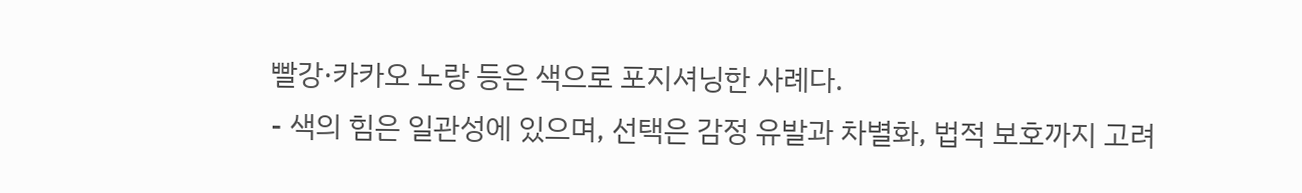빨강·카카오 노랑 등은 색으로 포지셔닝한 사례다.
- 색의 힘은 일관성에 있으며, 선택은 감정 유발과 차별화, 법적 보호까지 고려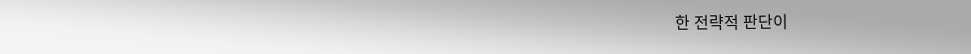한 전략적 판단이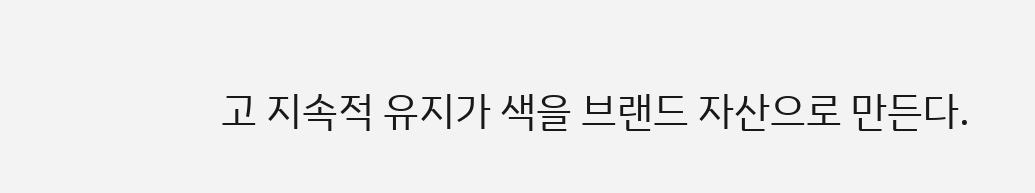고 지속적 유지가 색을 브랜드 자산으로 만든다.